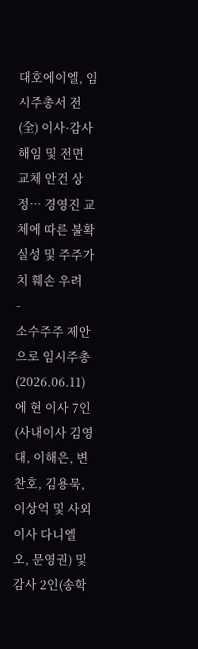대호에이엘, 임시주총서 전(全) 이사·감사 해임 및 전면 교체 안건 상정… 경영진 교체에 따른 불확실성 및 주주가치 훼손 우려
-
소수주주 제안으로 임시주총(2026.06.11)에 현 이사 7인(사내이사 김영대, 이해은, 변찬호, 김용묵, 이상억 및 사외이사 다니엘 오, 문영권) 및 감사 2인(송학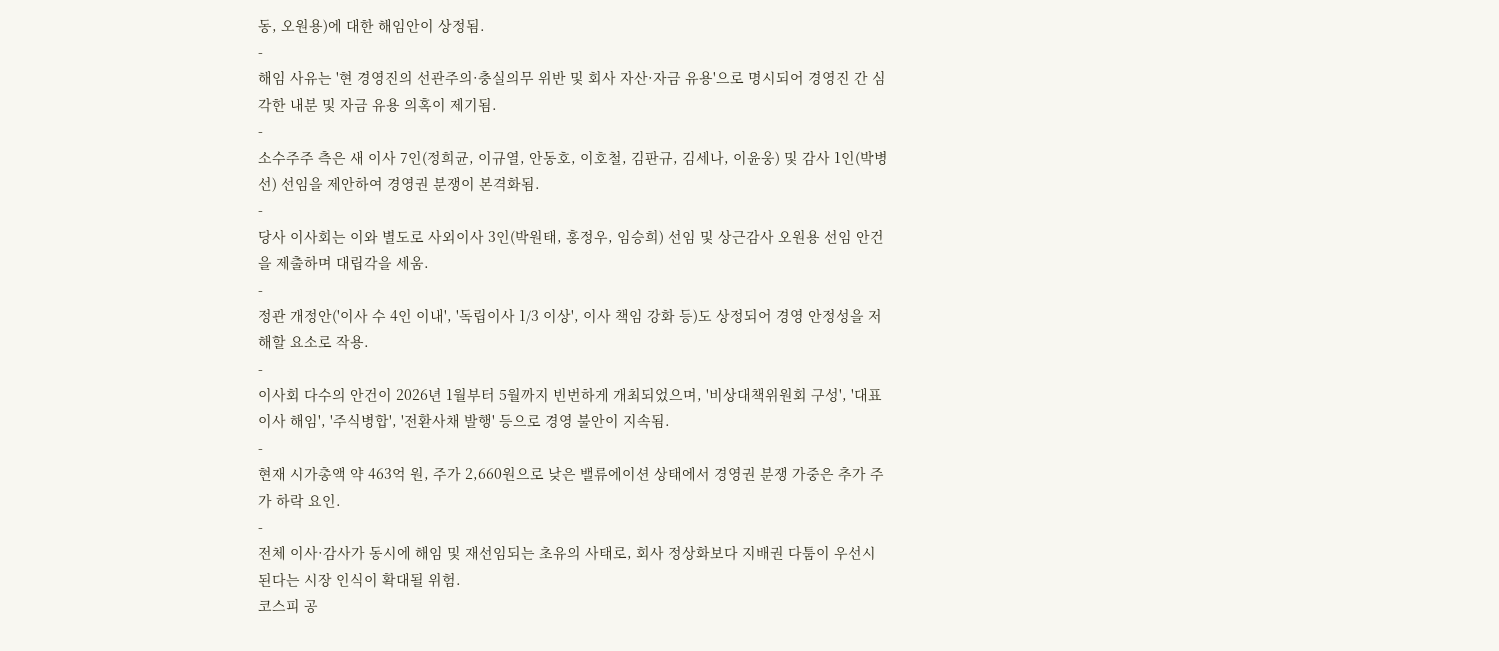동, 오원용)에 대한 해임안이 상정됨.
-
해임 사유는 '현 경영진의 선관주의·충실의무 위반 및 회사 자산·자금 유용'으로 명시되어 경영진 간 심각한 내분 및 자금 유용 의혹이 제기됨.
-
소수주주 측은 새 이사 7인(정희균, 이규열, 안동호, 이호철, 김판규, 김세나, 이윤웅) 및 감사 1인(박병선) 선임을 제안하여 경영권 분쟁이 본격화됨.
-
당사 이사회는 이와 별도로 사외이사 3인(박원태, 홍정우, 임승희) 선임 및 상근감사 오원용 선임 안건을 제출하며 대립각을 세움.
-
정관 개정안('이사 수 4인 이내', '독립이사 1/3 이상', 이사 책임 강화 등)도 상정되어 경영 안정성을 저해할 요소로 작용.
-
이사회 다수의 안건이 2026년 1월부터 5월까지 빈번하게 개최되었으며, '비상대책위원회 구성', '대표이사 해임', '주식병합', '전환사채 발행' 등으로 경영 불안이 지속됨.
-
현재 시가총액 약 463억 원, 주가 2,660원으로 낮은 밸류에이션 상태에서 경영권 분쟁 가중은 추가 주가 하락 요인.
-
전체 이사·감사가 동시에 해임 및 재선임되는 초유의 사태로, 회사 정상화보다 지배권 다툼이 우선시된다는 시장 인식이 확대될 위험.
코스피 공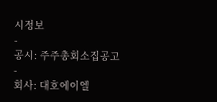시정보
-
공시: 주주총회소집공고
-
회사: 대호에이엘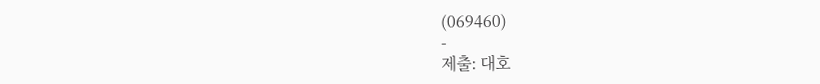(069460)
-
제출: 대호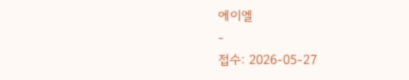에이엘
-
접수: 2026-05-27